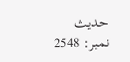حدیث نمبر: 2548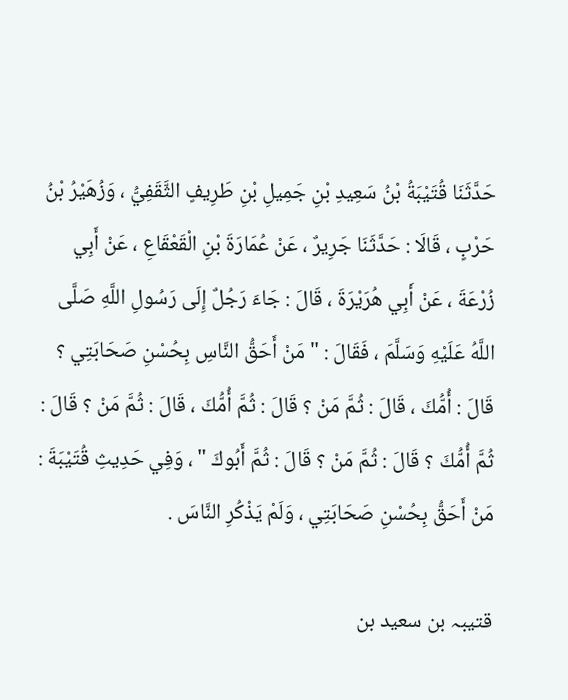حَدَّثَنَا قُتَيْبَةُ بْنُ سَعِيدِ بْنِ جَمِيلِ بْنِ طَرِيفٍ الثَّقَفِيُّ ، وَزُهَيْرُ بْنُ حَرْبٍ ، قَالَا : حَدَّثَنَا جَرِيرٌ ، عَنْ عُمَارَةَ بْنِ الْقَعْقَاعِ ، عَنْ أَبِي زُرْعَةَ ، عَنْ أَبِي هُرَيْرَةَ ، قَالَ : جَاءَ رَجُلٌ إِلَى رَسُولِ اللَّهِ صَلَّى اللَّهُ عَلَيْهِ وَسَلَّمَ ، فَقَالَ : " مَنْ أَحَقُّ النَّاسِ بِحُسْنِ صَحَابَتِي ؟ قَالَ : أُمُّكَ ، قَالَ : ثُمَّ مَنْ ؟ قَالَ : ثُمَّ أُمُّكَ ، قَالَ : ثُمَّ مَنْ ؟ قَالَ : ثُمَّ أُمُّكَ ؟ قَالَ : ثُمَّ مَنْ ؟ قَالَ : ثُمَّ أَبُوكَ " ، وَفِي حَدِيثِ قُتَيْبَةَ : مَنْ أَحَقُّ بِحُسْنِ صَحَابَتِي ، وَلَمْ يَذْكُرِ النَّاسَ .

قتیبہ بن سعید بن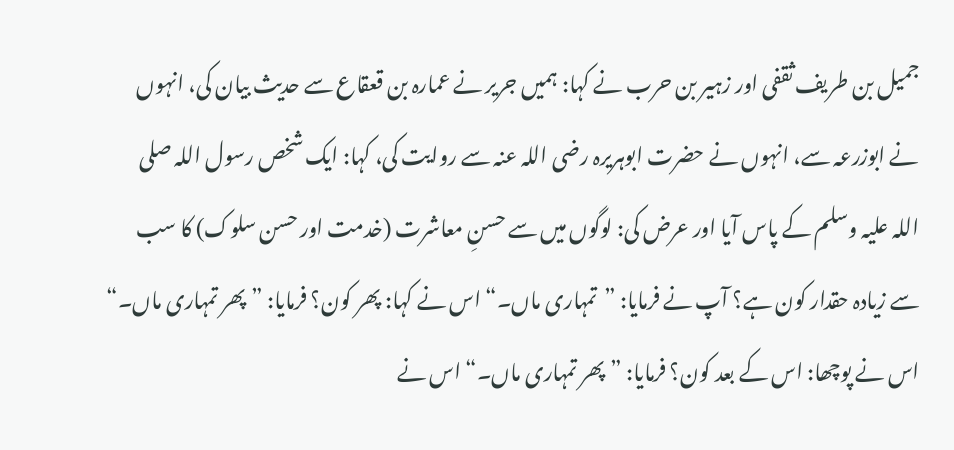جمیل بن طریف ثقفی اور زہیر بن حرب نے کہا: ہمیں جریر نے عمارہ بن قعقاع سے حدیث بیان کی، انہوں نے ابوزرعہ سے، انہوں نے حضرت ابوہریرہ رضی اللہ عنہ سے روایت کی، کہا: ایک شخص رسول اللہ صلی اللہ علیہ وسلم کے پاس آیا اور عرض کی: لوگوں میں سے حسنِ معاشرت (خدمت اور حسن سلوک) کا سب سے زیادہ حقدار کون ہے؟ آپ نے فرمایا: ”تمہاری ماں۔“ اس نے کہا: پھر کون؟ فرمایا: ”پھر تمہاری ماں۔“ اس نے پوچھا: اس کے بعد کون؟ فرمایا: ”پھر تمہاری ماں۔“ اس نے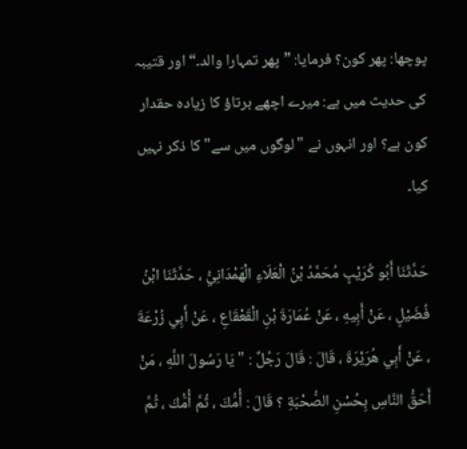پوچھا: پھر کون؟ فرمایا: ”پھر تمہارا والد۔“ اور قتیبہ کی حدیث میں ہے: میرے اچھے برتاؤ کا زیادہ حقدار کون ہے؟ اور انہوں نے "لوگوں میں سے" کا ذکر نہیں کیا۔

حَدَّثَنَا أَبُو كُرَيْبٍ مُحَمَّدُ بْنُ الْعَلَاءِ الْهَمْدَانِيُّ ، حَدَّثَنَا ابْنُ فُضَيْلٍ ، عَنْ أَبِيهِ ، عَنْ عُمَارَةَ بْنِ الْقَعْقَاعِ ، عَنْ أَبِي زُرْعَةَ ، عَنْ أَبِي هُرَيْرَةَ ، قَالَ : قَالَ رَجُلٌ : " يَا رَسُولَ اللَّهِ ، مَنْ أَحَقُّ النَّاسِ بِحُسْنِ الصُّحْبَةِ ؟ قَالَ : أُمُّكَ ، ثُمَّ أُمُّكَ ، ثُمَّ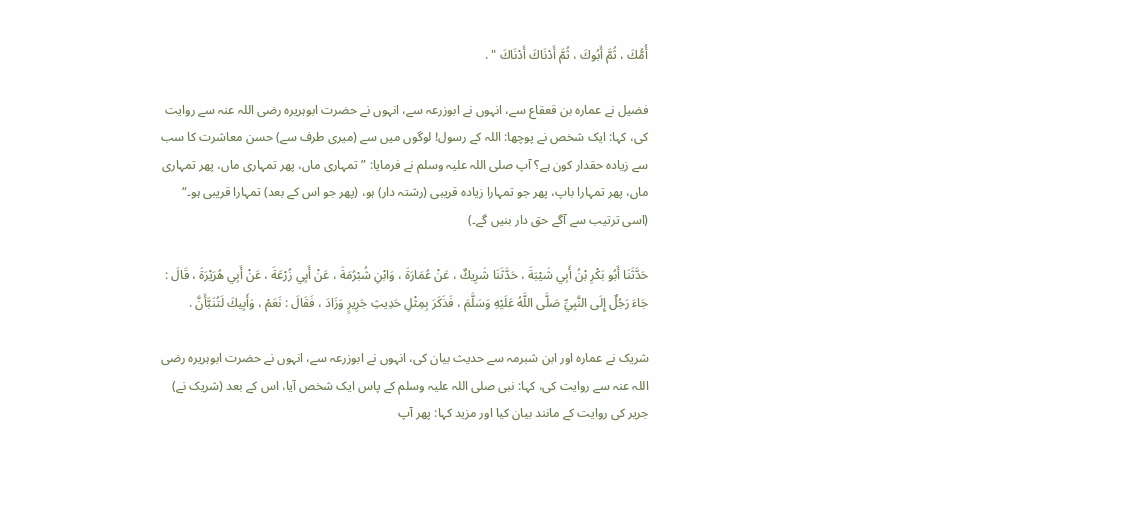أُمُّكَ ، ثُمَّ أَبُوكَ ، ثُمَّ أَدْنَاكَ أَدْنَاكَ " .

فضیل نے عمارہ بن قعقاع سے، انہوں نے ابوزرعہ سے، انہوں نے حضرت ابوہریرہ رضی اللہ عنہ سے روایت کی، کہا: ایک شخص نے پوچھا: اللہ کے رسول! لوگوں میں سے (میری طرف سے) حسن معاشرت کا سب سے زیادہ حقدار کون ہے؟ آپ صلی اللہ علیہ وسلم نے فرمایا: ”تمہاری ماں، پھر تمہاری ماں، پھر تمہاری ماں، پھر تمہارا باپ، پھر جو تمہارا زیادہ قریبی (رشتہ دار) ہو، (پھر جو اس کے بعد) تمہارا قریبی ہو۔“ (اسی ترتیب سے آگے حق دار بنیں گے۔)

حَدَّثَنَا أَبُو بَكْرِ بْنُ أَبِي شَيْبَةَ ، حَدَّثَنَا شَرِيكٌ ، عَنْ عُمَارَةَ ، وَابْنِ شُبْرُمَةَ ، عَنْ أَبِي زُرْعَةَ ، عَنْ أَبِي هُرَيْرَةَ ، قَالَ : جَاءَ رَجُلٌ إِلَى النَّبِيِّ صَلَّى اللَّهُ عَلَيْهِ وَسَلَّمَ ، فَذَكَرَ بِمِثْلِ حَدِيثِ جَرِيرٍ وَزَادَ ، فَقَالَ : نَعَمْ ، وَأَبِيكَ لَتُنَبَّأَنَّ .

شریک نے عمارہ اور ابن شبرمہ سے حدیث بیان کی، انہوں نے ابوزرعہ سے، انہوں نے حضرت ابوہریرہ رضی اللہ عنہ سے روایت کی، کہا: نبی صلی اللہ علیہ وسلم کے پاس ایک شخص آیا، اس کے بعد (شریک نے) جریر کی روایت کے مانند بیان کیا اور مزید کہا: پھر آپ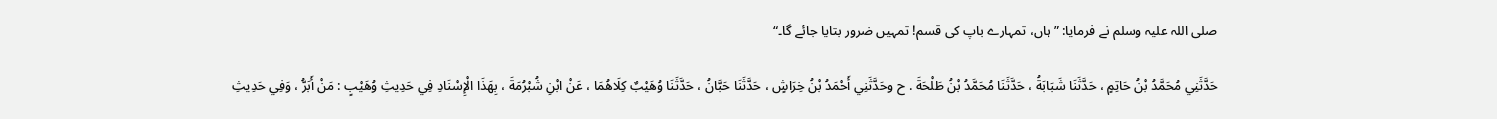صلی اللہ علیہ وسلم نے فرمایا: ”ہاں، تمہارے باپ کی قسم! تمہیں ضرور بتایا جائے گا۔“

حَدَّثَنِي مُحَمَّدُ بْنُ حَاتِمٍ ، حَدَّثَنَا شَبَابَةُ ، حَدَّثَنَا مُحَمَّدُ بْنُ طَلْحَةَ . ح وحَدَّثَنِي أَحْمَدُ بْنُ خِرَاشٍ ، حَدَّثَنَا حَبَّانُ ، حَدَّثَنَا وُهَيْبٌ كِلَاهُمَا ، عَنْ ابْنِ شُبْرُمَةَ ، بِهَذَا الْإِسْنَادِ فِي حَدِيثِ وُهَيْبٍ : مَنْ أَبَرُّ ، وَفِي حَدِيثِ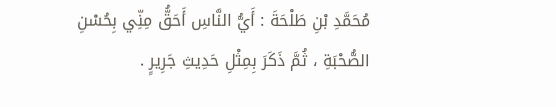مُحَمَّدِ بْنِ طَلْحَةَ : أَيُّ النَّاسِ أَحَقُّ مِنِّي بِحُسْنِ الصُّحْبَةِ ، ثُمَّ ذَكَرَ بِمِثْلِ حَدِيثِ جَرِيرٍ .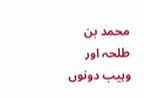محمد بن طلحہ اور وہیب دونوں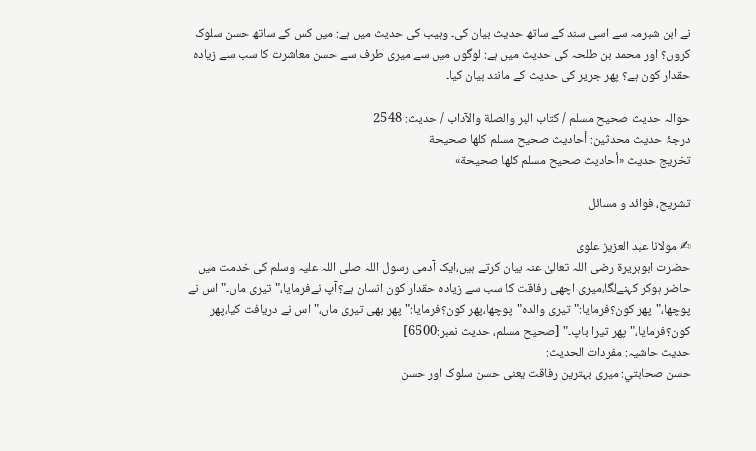نے ابن شبرمہ سے اسی سند کے ساتھ حدیث بیان کی۔ وہیب کی حدیث میں ہے: میں کس کے ساتھ حسن سلوک کروں؟ اور محمد بن طلحہ کی حدیث میں ہے: لوگوں میں سے میری طرف سے حسن معاشرت کا سب سے زیادہ حقدار کون ہے؟ پھر جریر کی حدیث کے مانند بیان کیا۔

حوالہ حدیث صحيح مسلم / كتاب البر والصلة والآداب / حدیث: 2548
درجۂ حدیث محدثین: أحاديث صحيح مسلم كلها صحيحة
تخریج حدیث «أحاديث صحيح مسلم كلها صحيحة»

تشریح، فوائد و مسائل

✍ مولانا عبد العزیز علوی
حضرت ابوہریرۃ رضی اللہ تعالیٰ عنہ بیان کرتے ہیں،ایک آدمی رسول اللہ صلی اللہ علیہ وسلم کی خدمت میں حاضر ہوکر کہنےلگا،میری اچھی رفاقت کا سب سے زیادہ حقدار کون انسان ہے؟آپ نےفرمایا،"تیری ماں۔"اس نے پوچھا،"پھر کون؟فرمایا:"تیری والدہ"پوچھا،پھر کون؟فرمایا:"پھر بھی تیری ماں،"اس نے دریافت کیا،پھر کون؟فرمایا،"پھر تیرا باپ۔" [صحيح مسلم، حديث نمبر:6500]
حدیث حاشیہ: مفردات الحدیث:
حسن صحابتي: میری بہترین رفاقت یعنی حسن سلوک اور حسن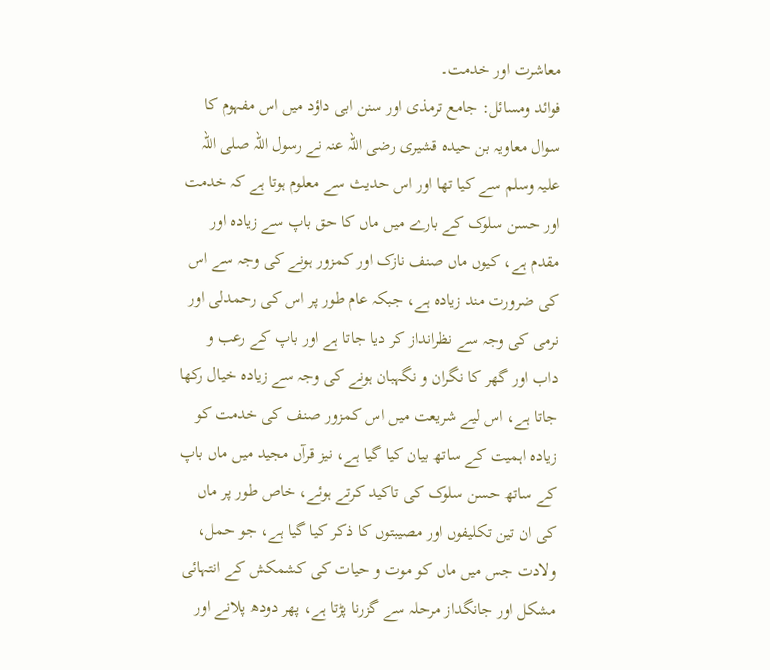معاشرت اور خدمت۔
فوائد ومسائل: جامع ترمذی اور سنن ابی داؤد میں اس مفہوم کا سوال معاویہ بن حیدہ قشیری رضی اللہ عنہ نے رسول اللہ صلی اللہ علیہ وسلم سے کیا تھا اور اس حدیث سے معلوم ہوتا ہے کہ خدمت اور حسن سلوک کے بارے میں ماں کا حق باپ سے زیادہ اور مقدم ہے، کیوں ماں صنف نازک اور کمزور ہونے کی وجہ سے اس کی ضرورت مند زیادہ ہے، جبکہ عام طور پر اس کی رحمدلی اور نرمی کی وجہ سے نظرانداز کر دیا جاتا ہے اور باپ کے رعب و داب اور گھر کا نگران و نگہبان ہونے کی وجہ سے زیادہ خیال رکھا جاتا ہے، اس لیے شریعت میں اس کمزور صنف کی خدمت کو زیادہ اہمیت کے ساتھ بیان کیا گیا ہے، نیز قرآں مجید میں ماں باپ کے ساتھ حسن سلوک کی تاکید کرتے ہوئے، خاص طور پر ماں کی ان تین تکلیفوں اور مصیبتوں کا ذکر کیا گیا ہے، جو حمل، ولادت جس میں ماں کو موت و حیات کی کشمکش کے انتہائی مشکل اور جانگداز مرحلہ سے گزرنا پڑتا ہے، پھر دودھ پلانے اور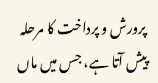پرورش و پرداخت کا مرحلہ پیش آتا ہے، جس میں ماں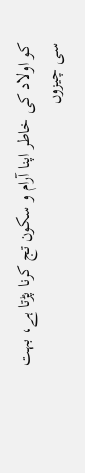کو اولاد کی خاطر اپنا آرام و سکون تج کرنا پڑتا ہے، بہت سی چیزوں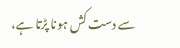سے دست کش ہونا پڑتا ہے،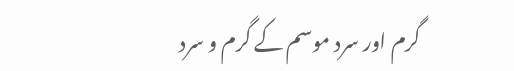گرم اور سرد موسم کے گرم و سرد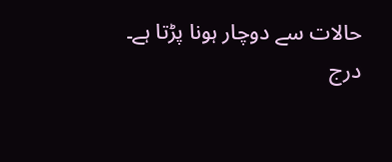حالات سے دوچار ہونا پڑتا ہے۔
درج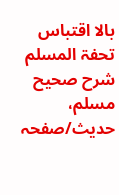بالا اقتباس تحفۃ المسلم شرح صحیح مسلم، حدیث/صفحہ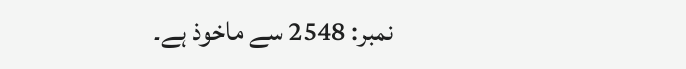نمبر: 2548 سے ماخوذ ہے۔